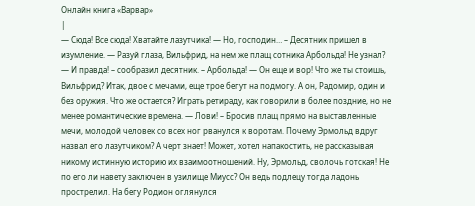Онлайн книга «Варвар»
|
— Сюда! Все сюда! Хватайте лазутчика! — Но, господин… – Десятник пришел в изумление. — Разуй глаза, Вильфрид, на нем же плащ сотника Арбольда! Не узнал? — И правда! – сообразил десятник. – Арбольда! — Он еще и вор! Что же ты стоишь, Вильфрид? Итак, двое с мечами, еще трое бегут на подмогу. А он, Радомир, один и без оружия. Что же остается? Играть ретираду, как говорили в более поздние, но не менее романтические времена. — Лови! – Бросив плащ прямо на выставленные мечи, молодой человек со всех ног рванулся к воротам. Почему Эрмольд вдруг назвал его лазутчиком? А черт знает! Может, хотел напакостить, не рассказывая никому истинную историю их взаимоотношений. Ну, Эрмольд, сволочь готская! Не по его ли навету заключен в узилище Миусс? Он ведь подлецу тогда ладонь прострелил. На бегу Родион оглянулся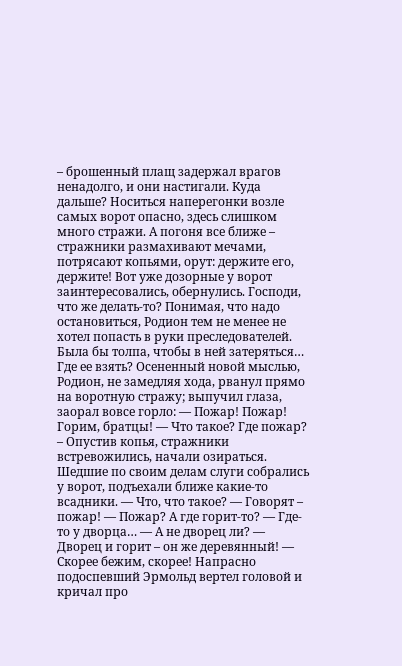– брошенный плащ задержал врагов ненадолго, и они настигали. Куда дальше? Носиться наперегонки возле самых ворот опасно, здесь слишком много стражи. А погоня все ближе – стражники размахивают мечами, потрясают копьями, орут: держите его, держите! Вот уже дозорные у ворот заинтересовались, обернулись. Господи, что же делать-то? Понимая, что надо остановиться, Родион тем не менее не хотел попасть в руки преследователей. Была бы толпа, чтобы в ней затеряться… Где ее взять? Осененный новой мыслью, Родион, не замедляя хода, рванул прямо на воротную стражу; выпучил глаза, заорал вовсе горло: — Пожар! Пожар! Горим, братцы! — Что такое? Где пожар? – Опустив копья, стражники встревожились, начали озираться. Шедшие по своим делам слуги собрались у ворот, подъехали ближе какие-то всадники. — Что, что такое? — Говорят – пожар! — Пожар? А где горит-то? — Где-то у дворца… — А не дворец ли? — Дворец и горит – он же деревянный! — Скорее бежим, скорее! Напрасно подоспевший Эрмольд вертел головой и кричал про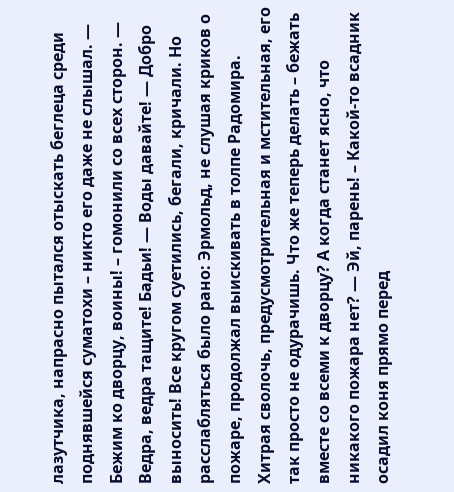лазутчика, напрасно пытался отыскать беглеца среди поднявшейся суматохи – никто его даже не слышал. — Бежим ко дворцу, воины! – гомонили со всех сторон. — Ведра, ведра тащите! Бадьи! — Воды давайте! — Добро выносить! Все кругом суетились, бегали, кричали. Но расслабляться было рано: Эрмольд, не слушая криков о пожаре, продолжал выискивать в толпе Радомира. Хитрая сволочь, предусмотрительная и мстительная, его так просто не одурачишь. Что же теперь делать – бежать вместе со всеми к дворцу? А когда станет ясно, что никакого пожара нет? — Эй, парень! – Какой-то всадник осадил коня прямо перед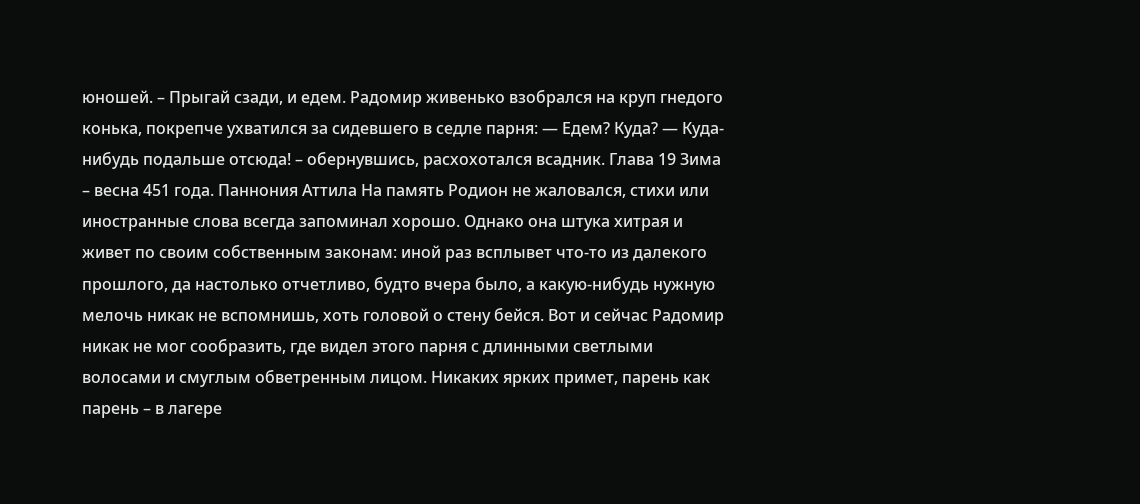юношей. – Прыгай сзади, и едем. Радомир живенько взобрался на круп гнедого конька, покрепче ухватился за сидевшего в седле парня: — Едем? Куда? — Куда-нибудь подальше отсюда! – обернувшись, расхохотался всадник. Глава 19 Зима – весна 451 года. Паннония Аттила На память Родион не жаловался, стихи или иностранные слова всегда запоминал хорошо. Однако она штука хитрая и живет по своим собственным законам: иной раз всплывет что-то из далекого прошлого, да настолько отчетливо, будто вчера было, а какую-нибудь нужную мелочь никак не вспомнишь, хоть головой о стену бейся. Вот и сейчас Радомир никак не мог сообразить, где видел этого парня с длинными светлыми волосами и смуглым обветренным лицом. Никаких ярких примет, парень как парень – в лагере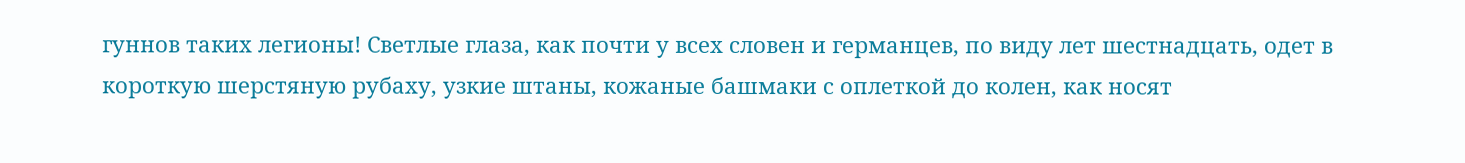гуннов таких легионы! Светлые глаза, как почти у всех словен и германцев, по виду лет шестнадцать, одет в короткую шерстяную рубаху, узкие штаны, кожаные башмаки с оплеткой до колен, как носят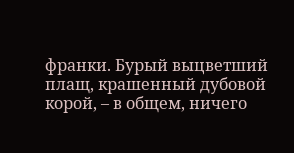франки. Бурый выцветший плащ, крашенный дубовой корой, – в общем, ничего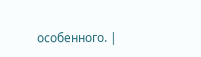особенного. |